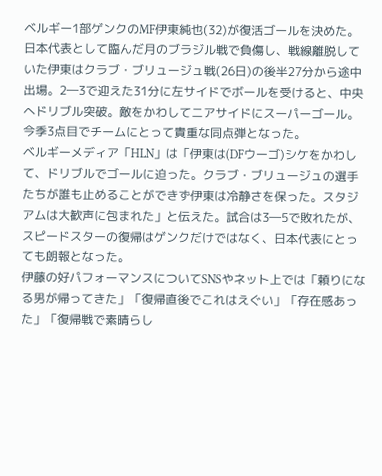ベルギー1部ゲンクのMF伊東純也(32)が復活ゴールを決めた。日本代表として臨んだ月のブラジル戦で負傷し、戦線離脱していた伊東はクラブ・ブリュージュ戦(26日)の後半27分から途中出場。2―3で迎えた31分に左サイドでボールを受けると、中央へドリブル突破。敵をかわしてニアサイドにスーパーゴール。今季3点目でチームにとって貴重な同点弾となった。
ベルギーメディア「HLN」は「伊東は(DFウーゴ)シケをかわして、ドリブルでゴールに迫った。クラブ・ブリュージュの選手たちが誰も止めることができず伊東は冷静さを保った。スタジアムは大歓声に包まれた」と伝えた。試合は3―5で敗れたが、スピードスターの復帰はゲンクだけではなく、日本代表にとっても朗報となった。
伊藤の好パフォーマンスについてSNSやネット上では「頼りになる男が帰ってきた」「復帰直後でこれはえぐい」「存在感あった」「復帰戦で素晴らし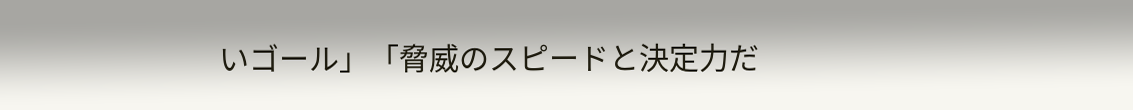いゴール」「脅威のスピードと決定力だ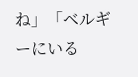ね」「ベルギーにいる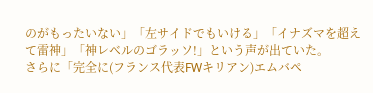のがもったいない」「左サイドでもいける」「イナズマを超えて雷神」「神レベルのゴラッソ!」という声が出ていた。
さらに「完全に(フランス代表FWキリアン)エムバペ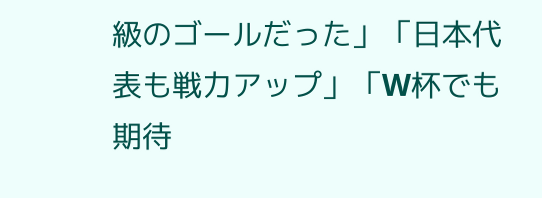級のゴールだった」「日本代表も戦力アップ」「W杯でも期待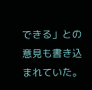できる」との意見も書き込まれていた。